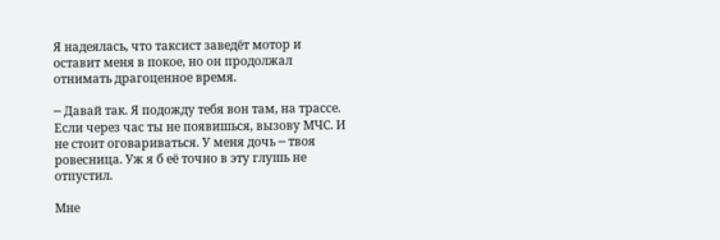Я надеялась, что таксист заведёт мотор и оставит меня в покое, но он продолжал отнимать драгоценное время.

─ Давай так. Я подожду тебя вон там, на трассе. Если через час ты не появишься, вызову МЧС. И не стоит оговариваться. У меня дочь ─ твоя ровесница. Уж я б её точно в эту глушь не отпустил.

Мне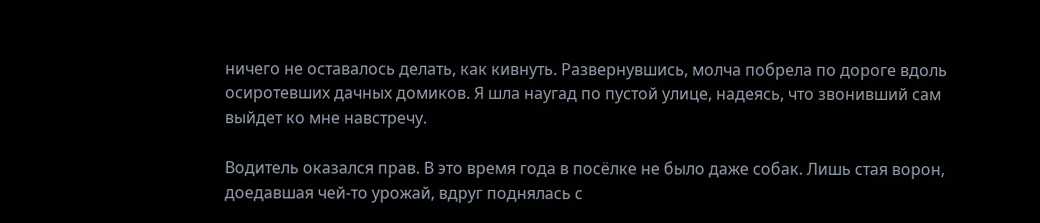ничего не оставалось делать, как кивнуть. Развернувшись, молча побрела по дороге вдоль осиротевших дачных домиков. Я шла наугад по пустой улице, надеясь, что звонивший сам выйдет ко мне навстречу.

Водитель оказался прав. В это время года в посёлке не было даже собак. Лишь стая ворон, доедавшая чей-то урожай, вдруг поднялась с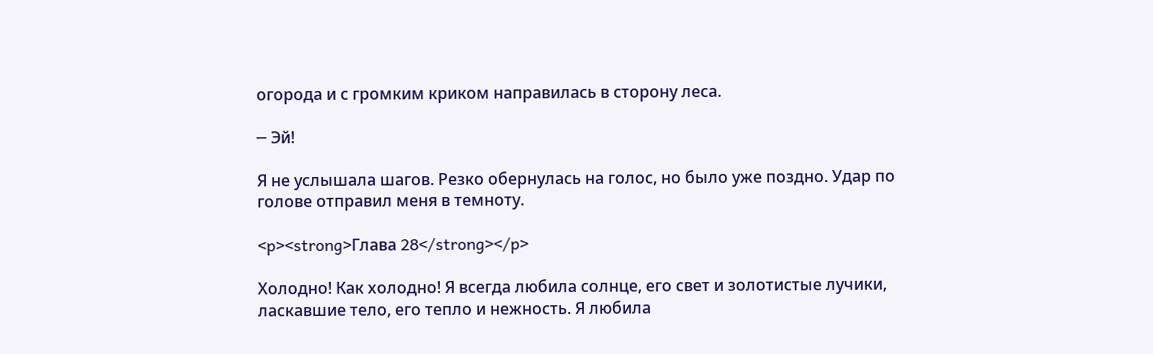огорода и с громким криком направилась в сторону леса.

─ Эй!

Я не услышала шагов. Резко обернулась на голос, но было уже поздно. Удар по голове отправил меня в темноту.

<p><strong>Глава 28</strong></p>

Холодно! Как холодно! Я всегда любила солнце, его свет и золотистые лучики, ласкавшие тело, его тепло и нежность. Я любила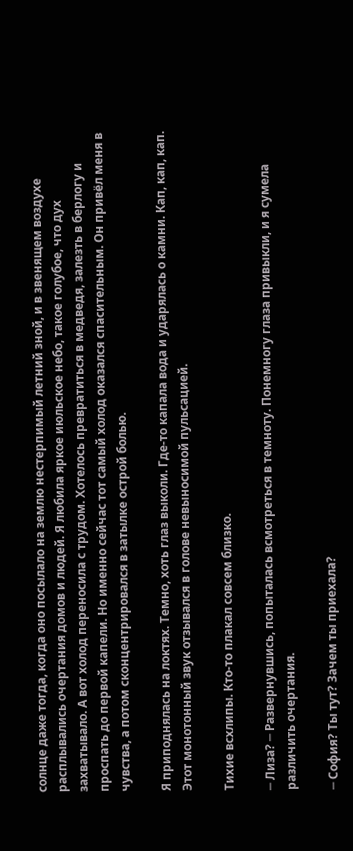солнце даже тогда, когда оно посылало на землю нестерпимый летний зной, и в звенящем воздухе расплывались очертания домов и людей. Я любила яркое июльское небо, такое голубое, что дух захватывало. А вот холод переносила с трудом. Хотелось превратиться в медведя, залезть в берлогу и проспать до первой капели. Но именно сейчас тот самый холод оказался спасительным. Он привёл меня в чувства, а потом сконцентрировался в затылке острой болью.

Я приподнялась на локтях. Темно, хоть глаз выколи. Где-то капала вода и ударялась о камни. Кап, кап, кап. Этот монотонный звук отзывался в голове невыносимой пульсацией.

Тихие всхлипы. Кто-то плакал совсем близко.

─ Лиза? ─ Развернувшись, попыталась всмотреться в темноту. Понемногу глаза привыкли, и я сумела различить очертания.

─ София? Ты тут? Зачем ты приехала?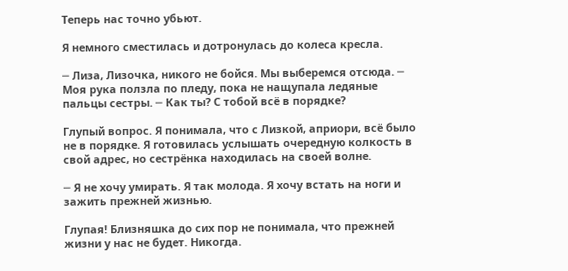Теперь нас точно убьют.

Я немного сместилась и дотронулась до колеса кресла.

─ Лиза, Лизочка, никого не бойся. Мы выберемся отсюда. ─ Моя рука ползла по пледу, пока не нащупала ледяные пальцы сестры. ─ Как ты? С тобой всё в порядке?

Глупый вопрос. Я понимала, что с Лизкой, априори, всё было не в порядке. Я готовилась услышать очередную колкость в свой адрес, но сестрёнка находилась на своей волне.

─ Я не хочу умирать. Я так молода. Я хочу встать на ноги и зажить прежней жизнью.

Глупая! Близняшка до сих пор не понимала, что прежней жизни у нас не будет. Никогда.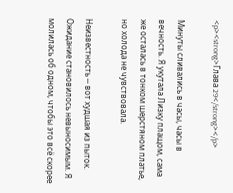<p><strong>Глава 29</strong></p>

Минуты сливались в часы, часы в вечность. Я укутала Лизку плащом, сама же осталась в тонком шерстяном платье, но холода не чувствовала.

Неизвестность ─ вот худшая из пыток. Ожидание становилось невыносимым. Я молилась об одном, чтобы это всё скорее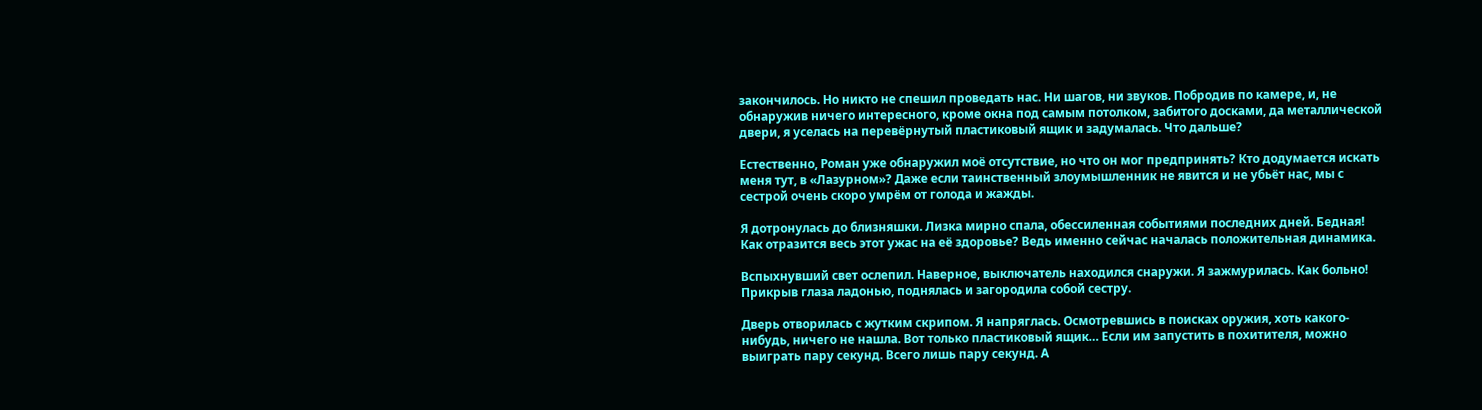закончилось. Но никто не спешил проведать нас. Ни шагов, ни звуков. Побродив по камере, и, не обнаружив ничего интересного, кроме окна под самым потолком, забитого досками, да металлической двери, я уселась на перевёрнутый пластиковый ящик и задумалась. Что дальше?

Естественно, Роман уже обнаружил моё отсутствие, но что он мог предпринять? Кто додумается искать меня тут, в «Лазурном»? Даже если таинственный злоумышленник не явится и не убьёт нас, мы с сестрой очень скоро умрём от голода и жажды.

Я дотронулась до близняшки. Лизка мирно спала, обессиленная событиями последних дней. Бедная! Как отразится весь этот ужас на её здоровье? Ведь именно сейчас началась положительная динамика.

Вспыхнувший свет ослепил. Наверное, выключатель находился снаружи. Я зажмурилась. Как больно! Прикрыв глаза ладонью, поднялась и загородила собой сестру.

Дверь отворилась с жутким скрипом. Я напряглась. Осмотревшись в поисках оружия, хоть какого-нибудь, ничего не нашла. Вот только пластиковый ящик… Если им запустить в похитителя, можно выиграть пару секунд. Всего лишь пару секунд. А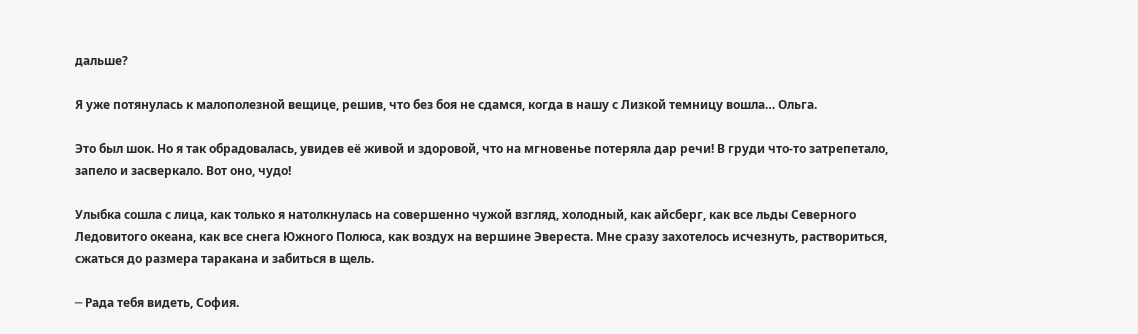дальше?

Я уже потянулась к малополезной вещице, решив, что без боя не сдамся, когда в нашу с Лизкой темницу вошла… Ольга.

Это был шок. Но я так обрадовалась, увидев её живой и здоровой, что на мгновенье потеряла дар речи! В груди что-то затрепетало, запело и засверкало. Вот оно, чудо!

Улыбка сошла с лица, как только я натолкнулась на совершенно чужой взгляд, холодный, как айсберг, как все льды Северного Ледовитого океана, как все снега Южного Полюса, как воздух на вершине Эвереста. Мне сразу захотелось исчезнуть, раствориться, сжаться до размера таракана и забиться в щель.

─ Рада тебя видеть, София.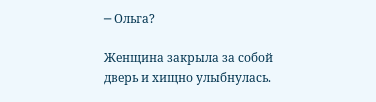─ Ольга?

Женщина закрыла за собой дверь и хищно улыбнулась.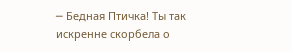─ Бедная Птичка! Ты так искренне скорбела о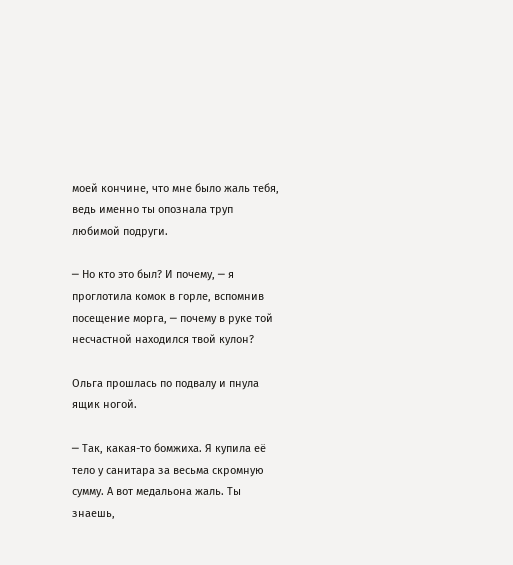моей кончине, что мне было жаль тебя, ведь именно ты опознала труп любимой подруги.

─ Но кто это был? И почему, ─ я проглотила комок в горле, вспомнив посещение морга, ─ почему в руке той несчастной находился твой кулон?

Ольга прошлась по подвалу и пнула ящик ногой.

─ Так, какая-то бомжиха. Я купила её тело у санитара за весьма скромную сумму. А вот медальона жаль. Ты знаешь,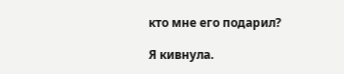кто мне его подарил?

Я кивнула.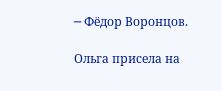─ Фёдор Воронцов.

Ольга присела на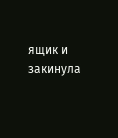ящик и закинула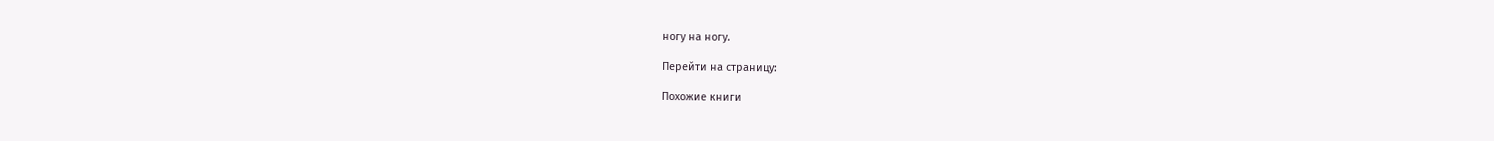ногу на ногу.

Перейти на страницу:

Похожие книги